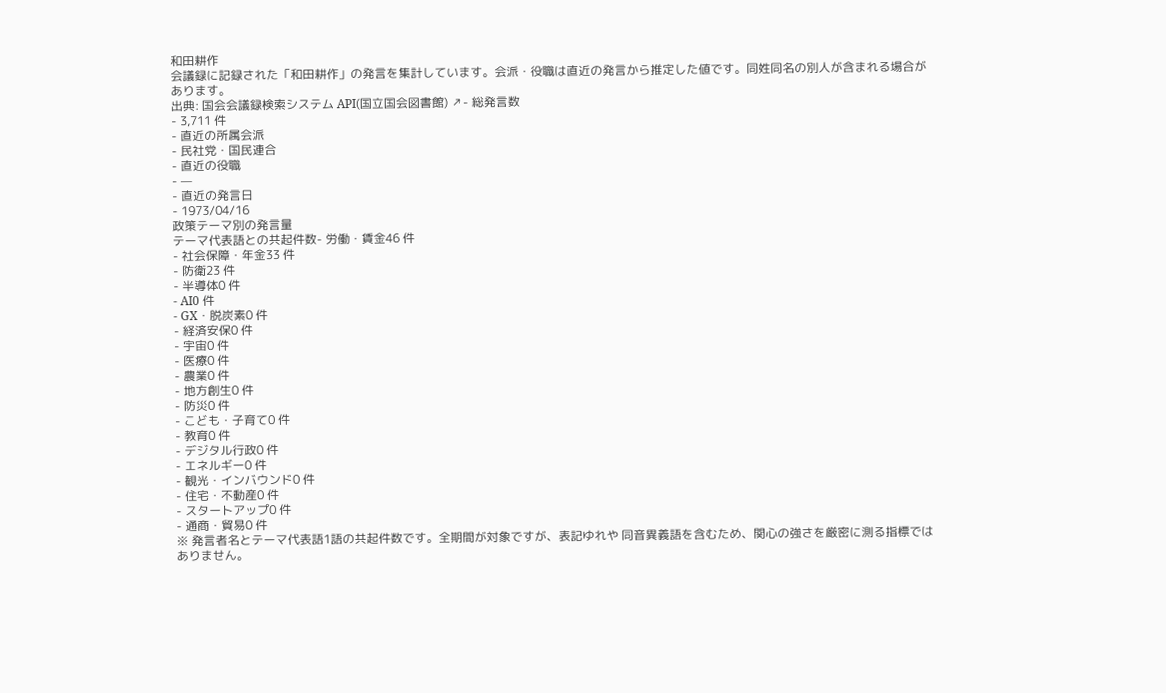和田耕作
会議録に記録された「和田耕作」の発言を集計しています。会派・役職は直近の発言から推定した値です。同姓同名の別人が含まれる場合があります。
出典: 国会会議録検索システム API(国立国会図書館) ↗- 総発言数
- 3,711 件
- 直近の所属会派
- 民社党・国民連合
- 直近の役職
- —
- 直近の発言日
- 1973/04/16
政策テーマ別の発言量
テーマ代表語との共起件数- 労働・賃金46 件
- 社会保障・年金33 件
- 防衛23 件
- 半導体0 件
- AI0 件
- GX・脱炭素0 件
- 経済安保0 件
- 宇宙0 件
- 医療0 件
- 農業0 件
- 地方創生0 件
- 防災0 件
- こども・子育て0 件
- 教育0 件
- デジタル行政0 件
- エネルギー0 件
- 観光・インバウンド0 件
- 住宅・不動産0 件
- スタートアップ0 件
- 通商・貿易0 件
※ 発言者名とテーマ代表語1語の共起件数です。全期間が対象ですが、表記ゆれや 同音異義語を含むため、関心の強さを厳密に測る指標ではありません。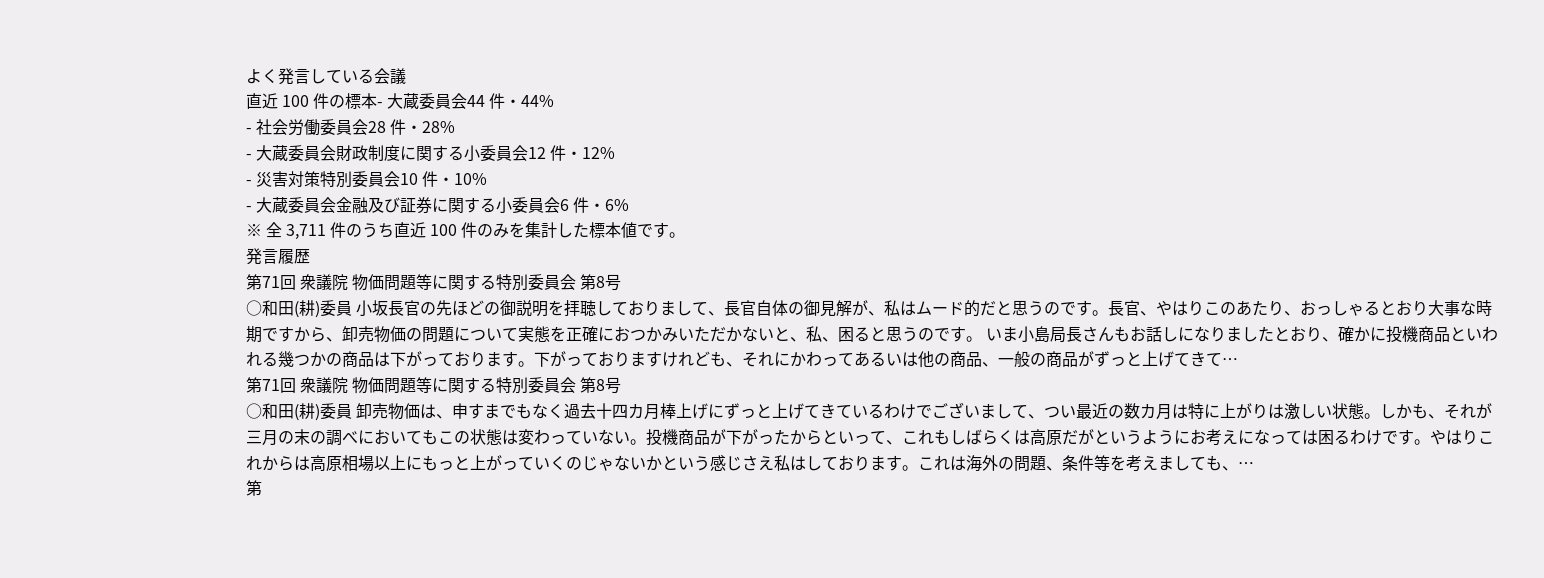よく発言している会議
直近 100 件の標本- 大蔵委員会44 件・44%
- 社会労働委員会28 件・28%
- 大蔵委員会財政制度に関する小委員会12 件・12%
- 災害対策特別委員会10 件・10%
- 大蔵委員会金融及び証券に関する小委員会6 件・6%
※ 全 3,711 件のうち直近 100 件のみを集計した標本値です。
発言履歴
第71回 衆議院 物価問題等に関する特別委員会 第8号
○和田(耕)委員 小坂長官の先ほどの御説明を拝聴しておりまして、長官自体の御見解が、私はムード的だと思うのです。長官、やはりこのあたり、おっしゃるとおり大事な時期ですから、卸売物価の問題について実態を正確におつかみいただかないと、私、困ると思うのです。 いま小島局長さんもお話しになりましたとおり、確かに投機商品といわれる幾つかの商品は下がっております。下がっておりますけれども、それにかわってあるいは他の商品、一般の商品がずっと上げてきて…
第71回 衆議院 物価問題等に関する特別委員会 第8号
○和田(耕)委員 卸売物価は、申すまでもなく過去十四カ月棒上げにずっと上げてきているわけでございまして、つい最近の数カ月は特に上がりは激しい状態。しかも、それが三月の末の調べにおいてもこの状態は変わっていない。投機商品が下がったからといって、これもしばらくは高原だがというようにお考えになっては困るわけです。やはりこれからは高原相場以上にもっと上がっていくのじゃないかという感じさえ私はしております。これは海外の問題、条件等を考えましても、…
第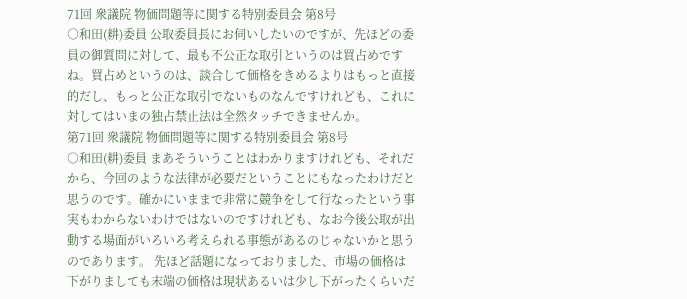71回 衆議院 物価問題等に関する特別委員会 第8号
○和田(耕)委員 公取委員長にお伺いしたいのですが、先ほどの委員の御質問に対して、最も不公正な取引というのは買占めですね。買占めというのは、談合して価格をきめるよりはもっと直接的だし、もっと公正な取引でないものなんですけれども、これに対してはいまの独占禁止法は全然タッチできませんか。
第71回 衆議院 物価問題等に関する特別委員会 第8号
○和田(耕)委員 まあそういうことはわかりますけれども、それだから、今回のような法律が必要だということにもなったわけだと思うのです。確かにいままで非常に競争をして行なったという事実もわからないわけではないのですけれども、なお今後公取が出動する場面がいろいろ考えられる事態があるのじゃないかと思うのであります。 先ほど話題になっておりました、市場の価格は下がりましても末端の価格は現状あるいは少し下がったくらいだ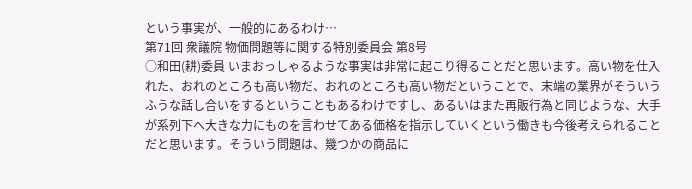という事実が、一般的にあるわけ…
第71回 衆議院 物価問題等に関する特別委員会 第8号
○和田(耕)委員 いまおっしゃるような事実は非常に起こり得ることだと思います。高い物を仕入れた、おれのところも高い物だ、おれのところも高い物だということで、末端の業界がそういうふうな話し合いをするということもあるわけですし、あるいはまた再販行為と同じような、大手が系列下へ大きな力にものを言わせてある価格を指示していくという働きも今後考えられることだと思います。そういう問題は、幾つかの商品に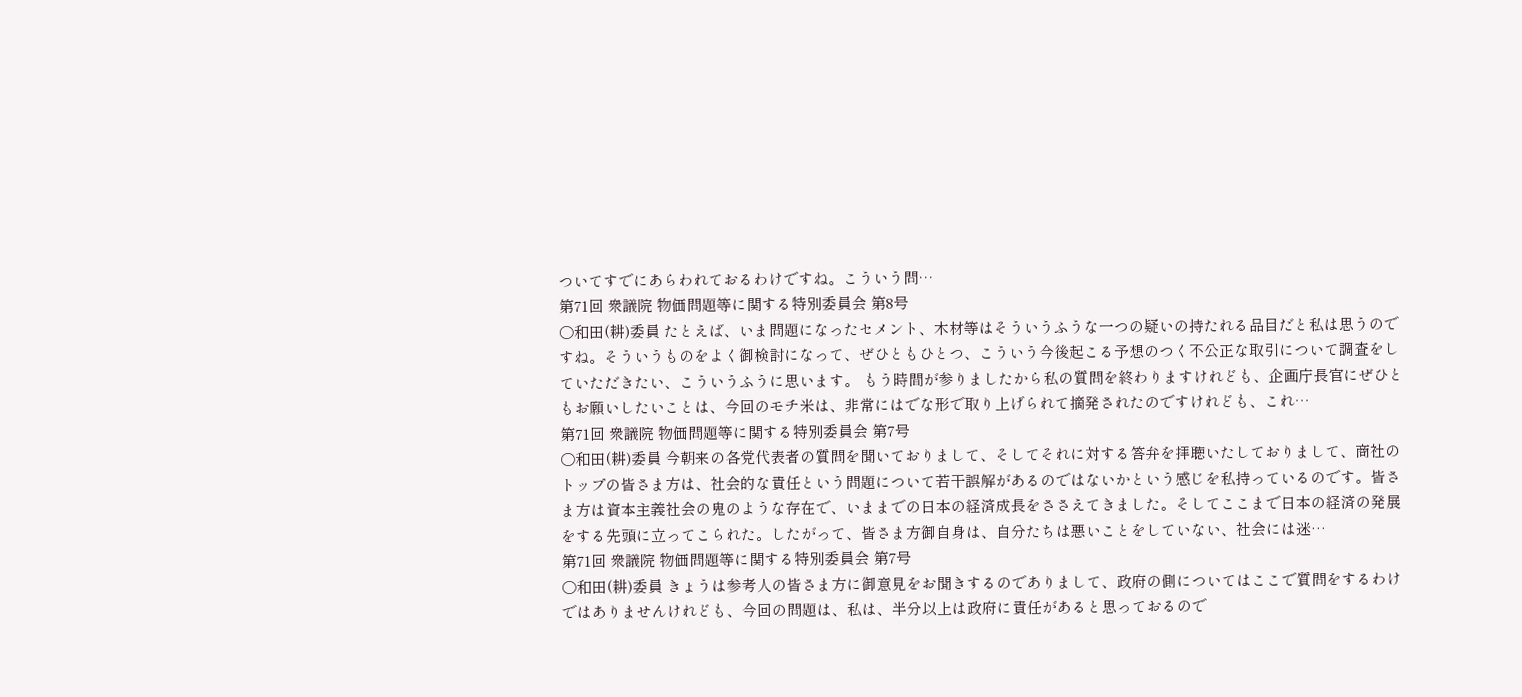ついてすでにあらわれておるわけですね。こういう問…
第71回 衆議院 物価問題等に関する特別委員会 第8号
○和田(耕)委員 たとえば、いま問題になったセメント、木材等はそういうふうな一つの疑いの持たれる品目だと私は思うのですね。そういうものをよく御検討になって、ぜひともひとつ、こういう今後起こる予想のつく不公正な取引について調査をしていただきたい、こういうふうに思います。 もう時間が参りましたから私の質問を終わりますけれども、企画庁長官にぜひともお願いしたいことは、今回のモチ米は、非常にはでな形で取り上げられて摘発されたのですけれども、これ…
第71回 衆議院 物価問題等に関する特別委員会 第7号
○和田(耕)委員 今朝来の各党代表者の質問を聞いておりまして、そしてそれに対する答弁を拝聴いたしておりまして、商社のトップの皆さま方は、社会的な責任という問題について若干誤解があるのではないかという感じを私持っているのです。皆さま方は資本主義社会の鬼のような存在で、いままでの日本の経済成長をささえてきました。そしてここまで日本の経済の発展をする先頭に立ってこられた。したがって、皆さま方御自身は、自分たちは悪いことをしていない、社会には迷…
第71回 衆議院 物価問題等に関する特別委員会 第7号
○和田(耕)委員 きょうは参考人の皆さま方に御意見をお聞きするのでありまして、政府の側についてはここで質問をするわけではありませんけれども、今回の問題は、私は、半分以上は政府に責任があると思っておるので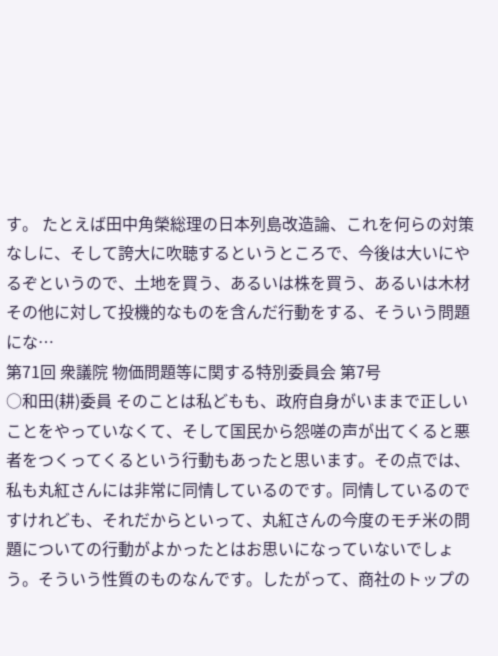す。 たとえば田中角榮総理の日本列島改造論、これを何らの対策なしに、そして誇大に吹聴するというところで、今後は大いにやるぞというので、土地を買う、あるいは株を買う、あるいは木材その他に対して投機的なものを含んだ行動をする、そういう問題にな…
第71回 衆議院 物価問題等に関する特別委員会 第7号
○和田(耕)委員 そのことは私どもも、政府自身がいままで正しいことをやっていなくて、そして国民から怨嗟の声が出てくると悪者をつくってくるという行動もあったと思います。その点では、私も丸紅さんには非常に同情しているのです。同情しているのですけれども、それだからといって、丸紅さんの今度のモチ米の問題についての行動がよかったとはお思いになっていないでしょう。そういう性質のものなんです。したがって、商社のトップの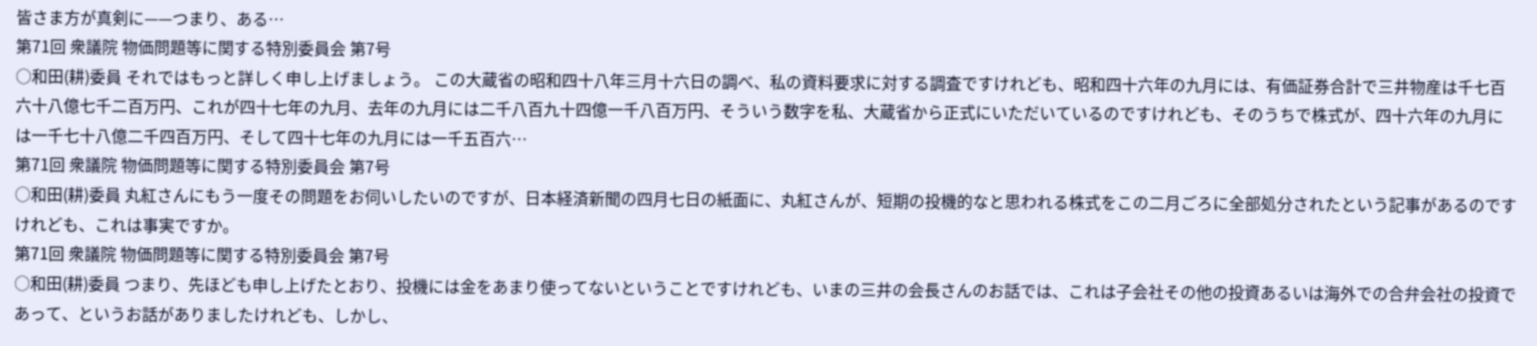皆さま方が真剣に——つまり、ある…
第71回 衆議院 物価問題等に関する特別委員会 第7号
○和田(耕)委員 それではもっと詳しく申し上げましょう。 この大蔵省の昭和四十八年三月十六日の調べ、私の資料要求に対する調査ですけれども、昭和四十六年の九月には、有価証券合計で三井物産は千七百六十八億七千二百万円、これが四十七年の九月、去年の九月には二千八百九十四億一千八百万円、そういう数字を私、大蔵省から正式にいただいているのですけれども、そのうちで株式が、四十六年の九月には一千七十八億二千四百万円、そして四十七年の九月には一千五百六…
第71回 衆議院 物価問題等に関する特別委員会 第7号
○和田(耕)委員 丸紅さんにもう一度その問題をお伺いしたいのですが、日本経済新聞の四月七日の紙面に、丸紅さんが、短期の投機的なと思われる株式をこの二月ごろに全部処分されたという記事があるのですけれども、これは事実ですか。
第71回 衆議院 物価問題等に関する特別委員会 第7号
○和田(耕)委員 つまり、先ほども申し上げたとおり、投機には金をあまり使ってないということですけれども、いまの三井の会長さんのお話では、これは子会社その他の投資あるいは海外での合弁会社の投資であって、というお話がありましたけれども、しかし、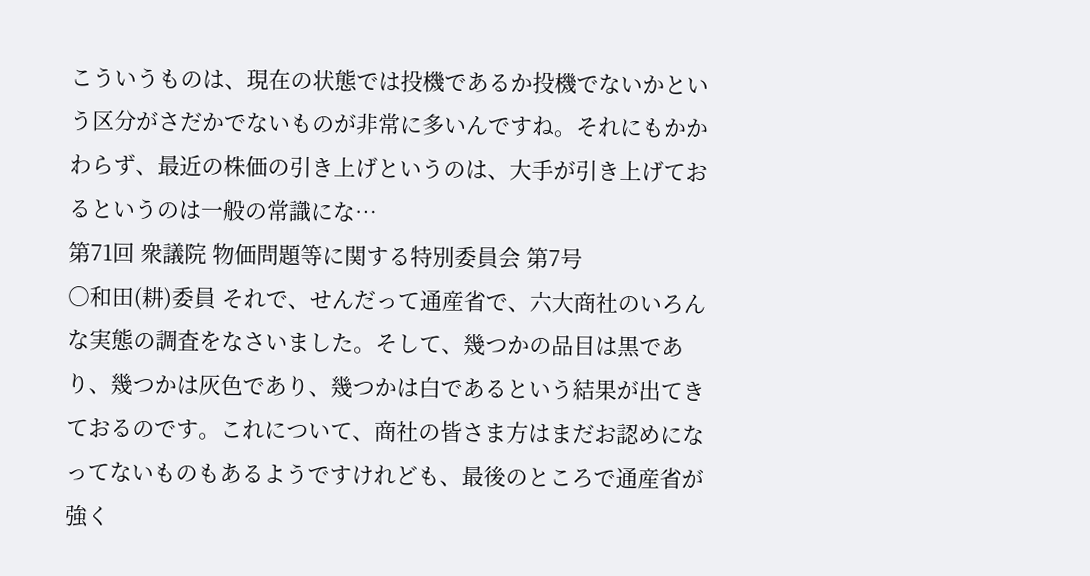こういうものは、現在の状態では投機であるか投機でないかという区分がさだかでないものが非常に多いんですね。それにもかかわらず、最近の株価の引き上げというのは、大手が引き上げておるというのは一般の常識にな…
第71回 衆議院 物価問題等に関する特別委員会 第7号
○和田(耕)委員 それで、せんだって通産省で、六大商社のいろんな実態の調査をなさいました。そして、幾つかの品目は黒であり、幾つかは灰色であり、幾つかは白であるという結果が出てきておるのです。これについて、商社の皆さま方はまだお認めになってないものもあるようですけれども、最後のところで通産省が強く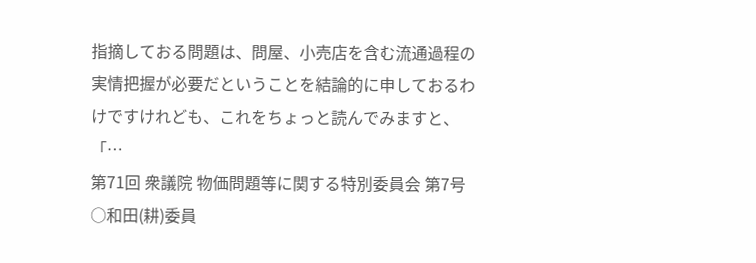指摘しておる問題は、問屋、小売店を含む流通過程の実情把握が必要だということを結論的に申しておるわけですけれども、これをちょっと読んでみますと、「…
第71回 衆議院 物価問題等に関する特別委員会 第7号
○和田(耕)委員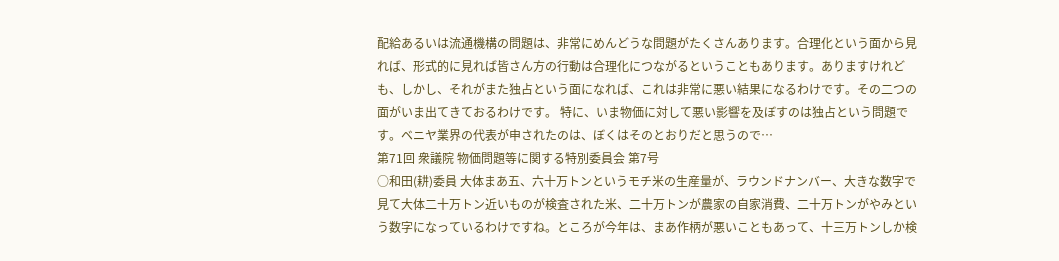配給あるいは流通機構の問題は、非常にめんどうな問題がたくさんあります。合理化という面から見れば、形式的に見れば皆さん方の行動は合理化につながるということもあります。ありますけれども、しかし、それがまた独占という面になれば、これは非常に悪い結果になるわけです。その二つの面がいま出てきておるわけです。 特に、いま物価に対して悪い影響を及ぼすのは独占という問題です。ベニヤ業界の代表が申されたのは、ぼくはそのとおりだと思うので…
第71回 衆議院 物価問題等に関する特別委員会 第7号
○和田(耕)委員 大体まあ五、六十万トンというモチ米の生産量が、ラウンドナンバー、大きな数字で見て大体二十万トン近いものが検査された米、二十万トンが農家の自家消費、二十万トンがやみという数字になっているわけですね。ところが今年は、まあ作柄が悪いこともあって、十三万トンしか検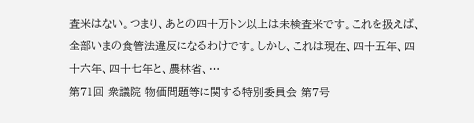査米はない。つまり、あとの四十万トン以上は未検査米です。これを扱えば、全部いまの食管法違反になるわけです。しかし、これは現在、四十五年、四十六年、四十七年と、農林省、…
第71回 衆議院 物価問題等に関する特別委員会 第7号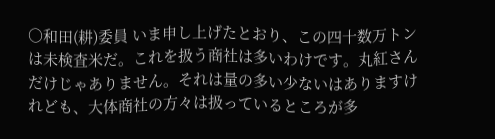○和田(耕)委員 いま申し上げたとおり、この四十数万トンは未検査米だ。これを扱う商社は多いわけです。丸紅さんだけじゃありません。それは量の多い少ないはありますけれども、大体商社の方々は扱っているところが多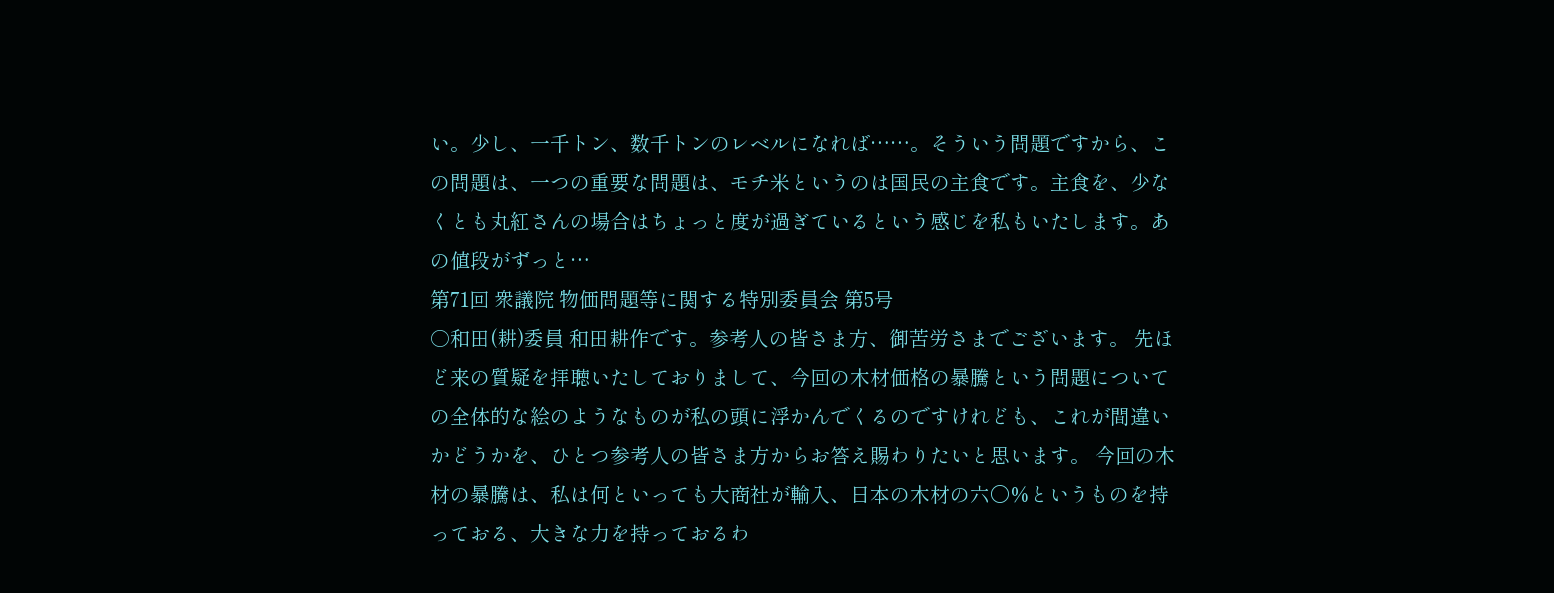い。少し、一千トン、数千トンのレベルになれば……。そういう問題ですから、この問題は、一つの重要な問題は、モチ米というのは国民の主食です。主食を、少なくとも丸紅さんの場合はちょっと度が過ぎているという感じを私もいたします。あの値段がずっと…
第71回 衆議院 物価問題等に関する特別委員会 第5号
○和田(耕)委員 和田耕作です。参考人の皆さま方、御苦労さまでございます。 先ほど来の質疑を拝聴いたしておりまして、今回の木材価格の暴騰という問題についての全体的な絵のようなものが私の頭に浮かんでくるのですけれども、これが間違いかどうかを、ひとつ参考人の皆さま方からお答え賜わりたいと思います。 今回の木材の暴騰は、私は何といっても大商社が輸入、日本の木材の六〇%というものを持っておる、大きな力を持っておるわ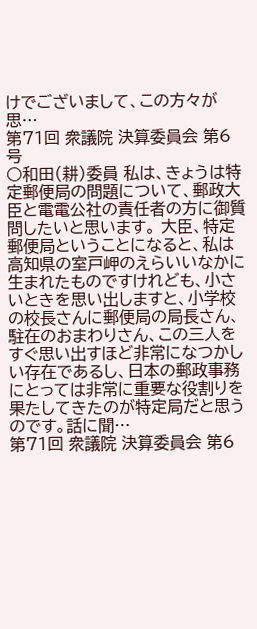けでございまして、この方々が思…
第71回 衆議院 決算委員会 第6号
○和田(耕)委員 私は、きょうは特定郵便局の問題について、郵政大臣と電電公社の責任者の方に御質問したいと思います。 大臣、特定郵便局ということになると、私は高知県の室戸岬のえらいいなかに生まれたものですけれども、小さいときを思い出しますと、小学校の校長さんに郵便局の局長さん、駐在のおまわりさん、この三人をすぐ思い出すほど非常になつかしい存在であるし、日本の郵政事務にとっては非常に重要な役割りを果たしてきたのが特定局だと思うのです。話に聞…
第71回 衆議院 決算委員会 第6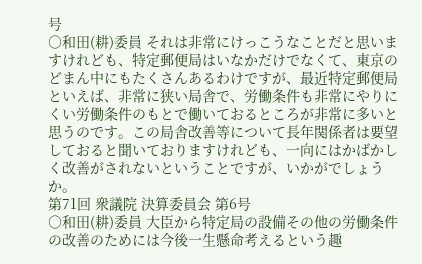号
○和田(耕)委員 それは非常にけっこうなことだと思いますけれども、特定郵便局はいなかだけでなくて、東京のどまん中にもたくさんあるわけですが、最近特定郵便局といえば、非常に狭い局舎で、労働条件も非常にやりにくい労働条件のもとで働いておるところが非常に多いと思うのです。この局舎改善等について長年関係者は要望しておると聞いておりますけれども、一向にはかばかしく改善がされないということですが、いかがでしょうか。
第71回 衆議院 決算委員会 第6号
○和田(耕)委員 大臣から特定局の設備その他の労働条件の改善のためには今後一生懸命考えるという趣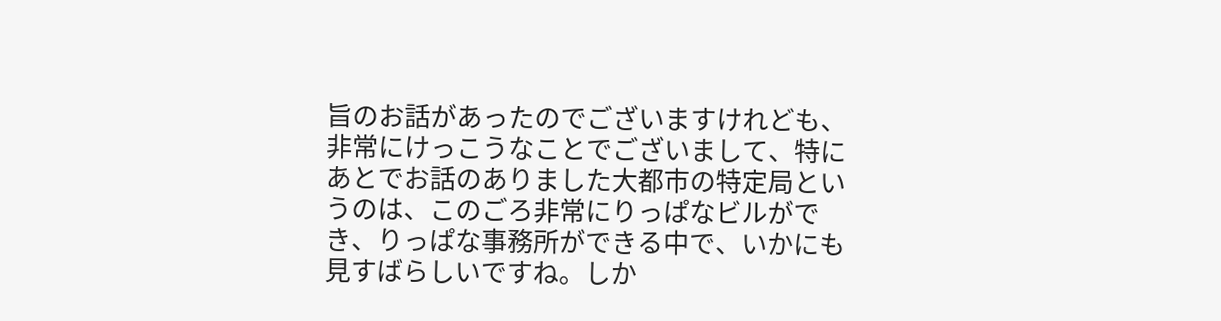旨のお話があったのでございますけれども、非常にけっこうなことでございまして、特にあとでお話のありました大都市の特定局というのは、このごろ非常にりっぱなビルができ、りっぱな事務所ができる中で、いかにも見すばらしいですね。しか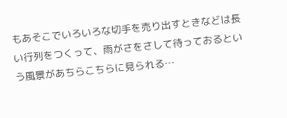もあそこでいろいろな切手を売り出すときなどは長い行列をつくって、雨がさをさして待っておるという風景があちらこちらに見られる…